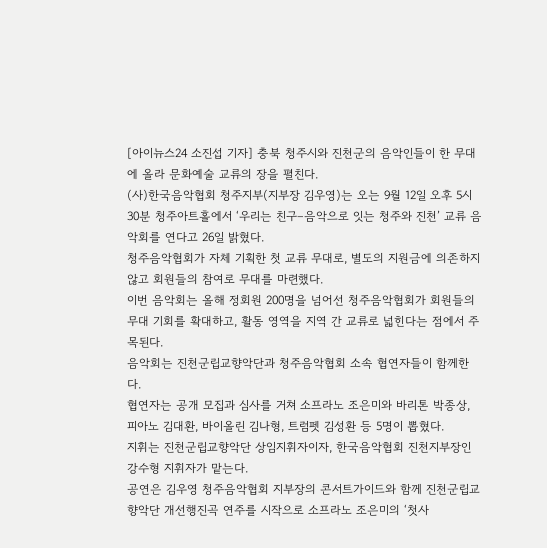[아이뉴스24 소진섭 기자] 충북 청주시와 진천군의 음악인들이 한 무대에 올라 문화예술 교류의 장을 펼친다.
(사)한국음악협회 청주지부(지부장 김우영)는 오는 9월 12일 오후 5시30분 청주아트홀에서 ‘우리는 친구–음악으로 잇는 청주와 진천’ 교류 음악회를 연다고 26일 밝혔다.
청주음악협회가 자체 기획한 첫 교류 무대로, 별도의 지원금에 의존하지 않고 회원들의 참여로 무대를 마련했다.
이번 음악회는 올해 정회원 200명을 넘어선 청주음악협회가 회원들의 무대 기회를 확대하고, 활동 영역을 지역 간 교류로 넓힌다는 점에서 주목된다.
음악회는 진천군립교향악단과 청주음악협회 소속 협연자들이 함께한다.
협연자는 공개 모집과 심사를 거쳐 소프라노 조은미와 바리톤 박종상, 피아노 김대환, 바이올린 김나형, 트럼펫 김성환 등 5명이 뽑혔다.
지휘는 진천군립교향악단 상임지휘자이자, 한국음악협회 진천지부장인 강수형 지휘자가 맡는다.
공연은 김우영 청주음악협회 지부장의 콘서트가이드와 함께 진천군립교향악단 개선행진곡 연주를 시작으로 소프라노 조은미의 ‘첫사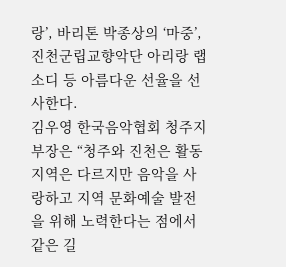랑’, 바리톤 박종상의 ‘마중’, 진천군립교향악단 아리랑 랩소디 등 아름다운 선율을 선사한다.
김우영 한국음악협회 청주지부장은 “청주와 진천은 활동 지역은 다르지만 음악을 사랑하고 지역 문화예술 발전을 위해 노력한다는 점에서 같은 길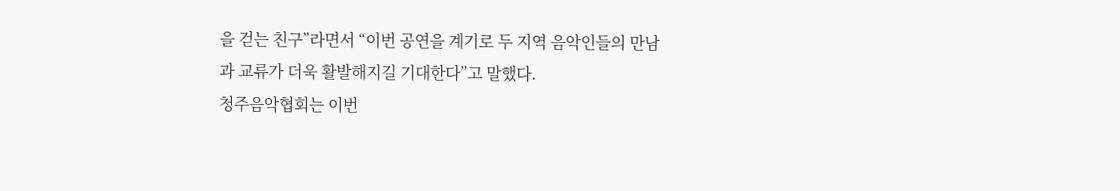을 걷는 친구”라면서 “이번 공연을 계기로 두 지역 음악인들의 만남과 교류가 더욱 활발해지길 기대한다”고 말했다.
청주음악협회는 이번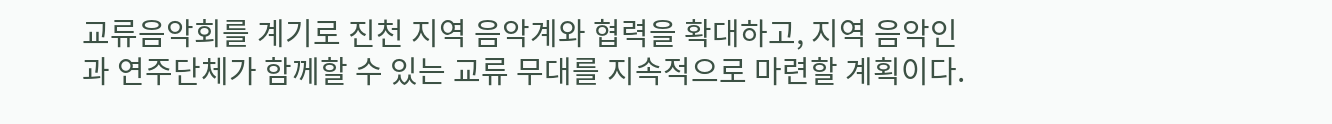교류음악회를 계기로 진천 지역 음악계와 협력을 확대하고, 지역 음악인과 연주단체가 함께할 수 있는 교류 무대를 지속적으로 마련할 계획이다.